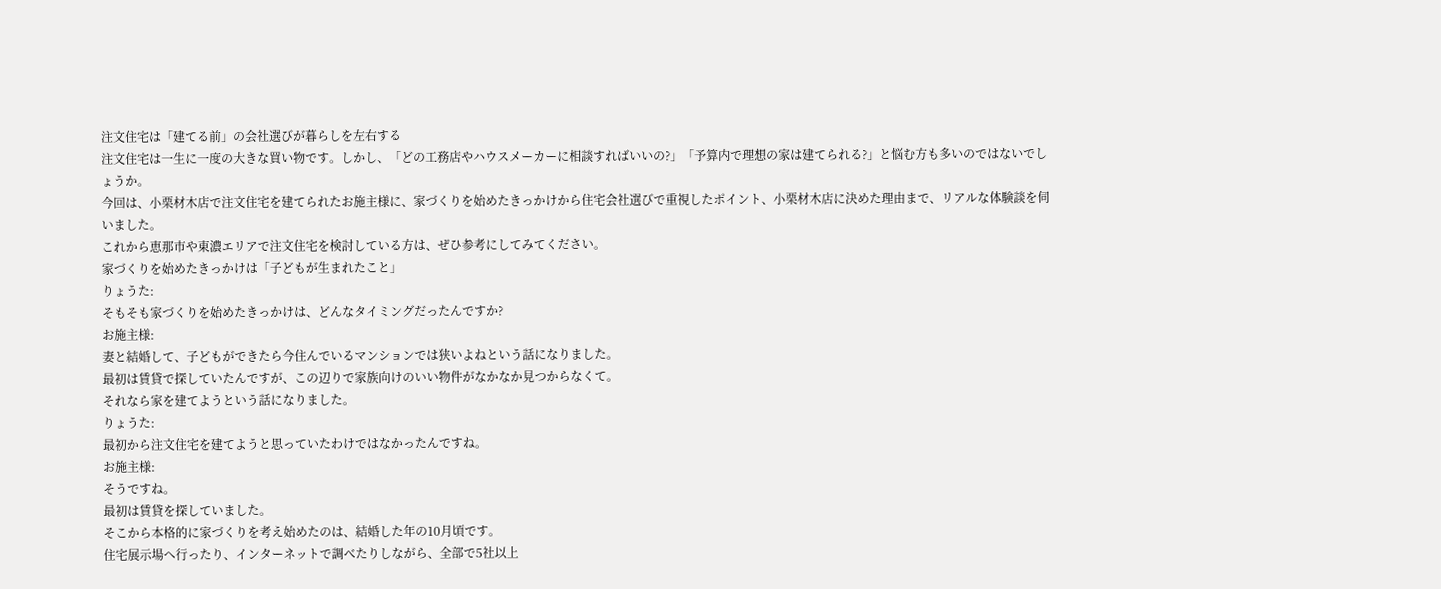注文住宅は「建てる前」の会社選びが暮らしを左右する
注文住宅は一生に一度の大きな買い物です。しかし、「どの工務店やハウスメーカーに相談すればいいの?」「予算内で理想の家は建てられる?」と悩む方も多いのではないでしょうか。
今回は、小栗材木店で注文住宅を建てられたお施主様に、家づくりを始めたきっかけから住宅会社選びで重視したポイント、小栗材木店に決めた理由まで、リアルな体験談を伺いました。
これから恵那市や東濃エリアで注文住宅を検討している方は、ぜひ参考にしてみてください。
家づくりを始めたきっかけは「子どもが生まれたこと」
りょうた:
そもそも家づくりを始めたきっかけは、どんなタイミングだったんですか?
お施主様:
妻と結婚して、子どもができたら今住んでいるマンションでは狭いよねという話になりました。
最初は賃貸で探していたんですが、この辺りで家族向けのいい物件がなかなか見つからなくて。
それなら家を建てようという話になりました。
りょうた:
最初から注文住宅を建てようと思っていたわけではなかったんですね。
お施主様:
そうですね。
最初は賃貸を探していました。
そこから本格的に家づくりを考え始めたのは、結婚した年の10月頃です。
住宅展示場へ行ったり、インターネットで調べたりしながら、全部で5社以上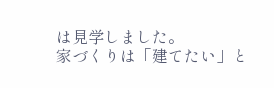は見学しました。
家づくりは「建てたい」と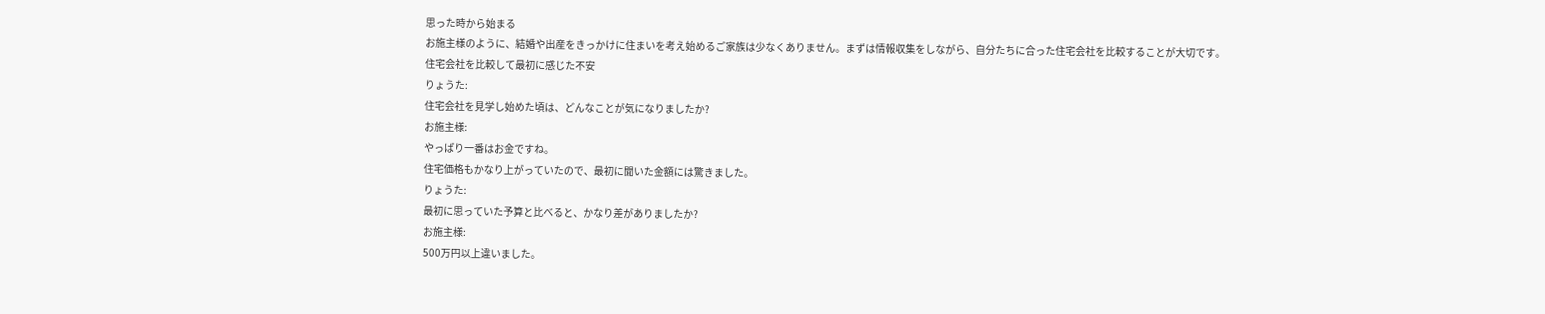思った時から始まる
お施主様のように、結婚や出産をきっかけに住まいを考え始めるご家族は少なくありません。まずは情報収集をしながら、自分たちに合った住宅会社を比較することが大切です。
住宅会社を比較して最初に感じた不安
りょうた:
住宅会社を見学し始めた頃は、どんなことが気になりましたか?
お施主様:
やっぱり一番はお金ですね。
住宅価格もかなり上がっていたので、最初に聞いた金額には驚きました。
りょうた:
最初に思っていた予算と比べると、かなり差がありましたか?
お施主様:
500万円以上違いました。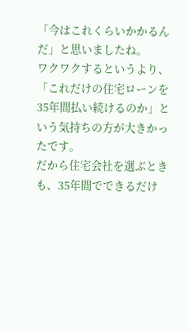「今はこれくらいかかるんだ」と思いましたね。
ワクワクするというより、「これだけの住宅ローンを35年間払い続けるのか」という気持ちの方が大きかったです。
だから住宅会社を選ぶときも、35年間でできるだけ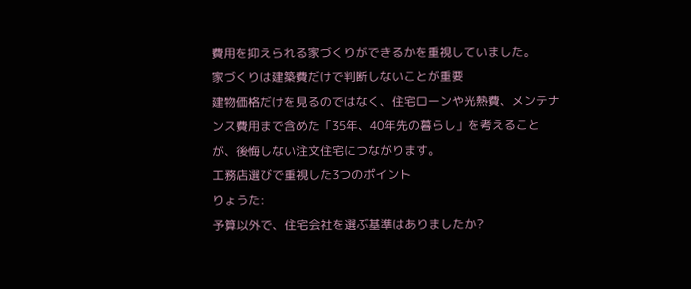費用を抑えられる家づくりができるかを重視していました。
家づくりは建築費だけで判断しないことが重要
建物価格だけを見るのではなく、住宅ローンや光熱費、メンテナンス費用まで含めた「35年、40年先の暮らし」を考えることが、後悔しない注文住宅につながります。
工務店選びで重視した3つのポイント
りょうた:
予算以外で、住宅会社を選ぶ基準はありましたか?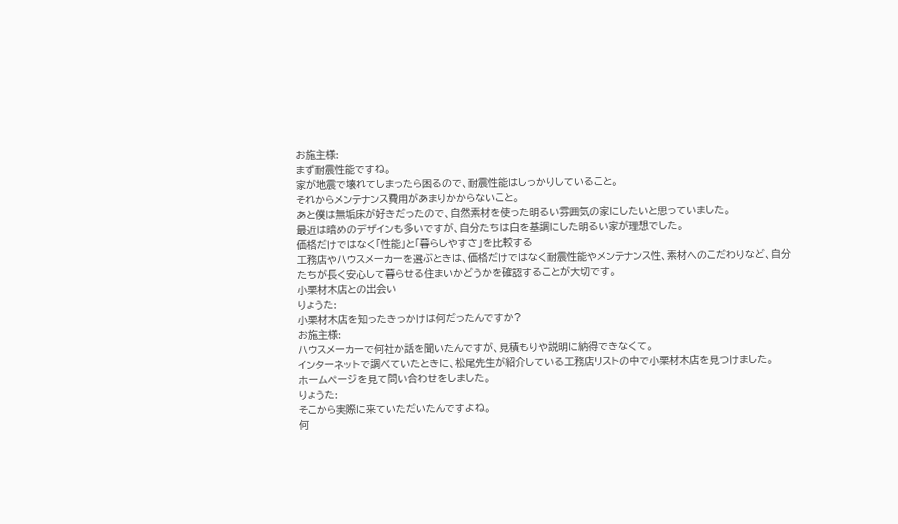お施主様:
まず耐震性能ですね。
家が地震で壊れてしまったら困るので、耐震性能はしっかりしていること。
それからメンテナンス費用があまりかからないこと。
あと僕は無垢床が好きだったので、自然素材を使った明るい雰囲気の家にしたいと思っていました。
最近は暗めのデザインも多いですが、自分たちは白を基調にした明るい家が理想でした。
価格だけではなく「性能」と「暮らしやすさ」を比較する
工務店やハウスメーカーを選ぶときは、価格だけではなく耐震性能やメンテナンス性、素材へのこだわりなど、自分たちが長く安心して暮らせる住まいかどうかを確認することが大切です。
小栗材木店との出会い
りょうた:
小栗材木店を知ったきっかけは何だったんですか?
お施主様:
ハウスメーカーで何社か話を聞いたんですが、見積もりや説明に納得できなくて。
インターネットで調べていたときに、松尾先生が紹介している工務店リストの中で小栗材木店を見つけました。
ホームページを見て問い合わせをしました。
りょうた:
そこから実際に来ていただいたんですよね。
何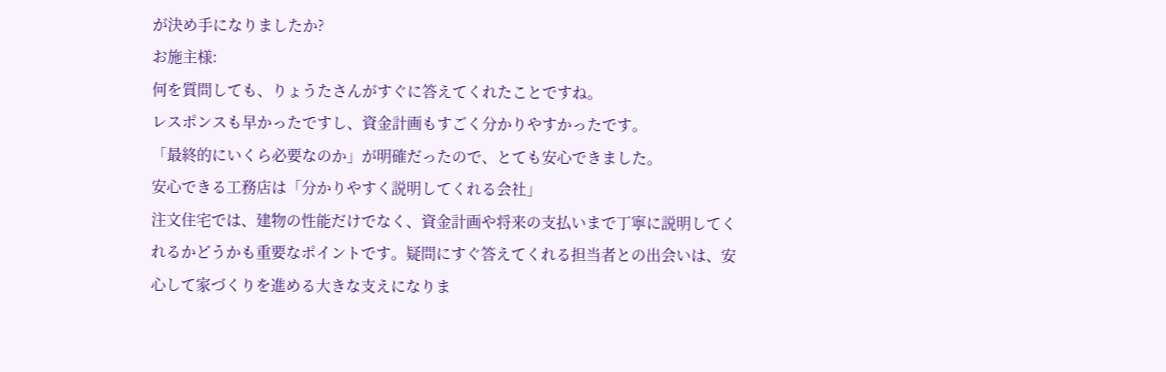が決め手になりましたか?
お施主様:
何を質問しても、りょうたさんがすぐに答えてくれたことですね。
レスポンスも早かったですし、資金計画もすごく分かりやすかったです。
「最終的にいくら必要なのか」が明確だったので、とても安心できました。
安心できる工務店は「分かりやすく説明してくれる会社」
注文住宅では、建物の性能だけでなく、資金計画や将来の支払いまで丁寧に説明してくれるかどうかも重要なポイントです。疑問にすぐ答えてくれる担当者との出会いは、安心して家づくりを進める大きな支えになりま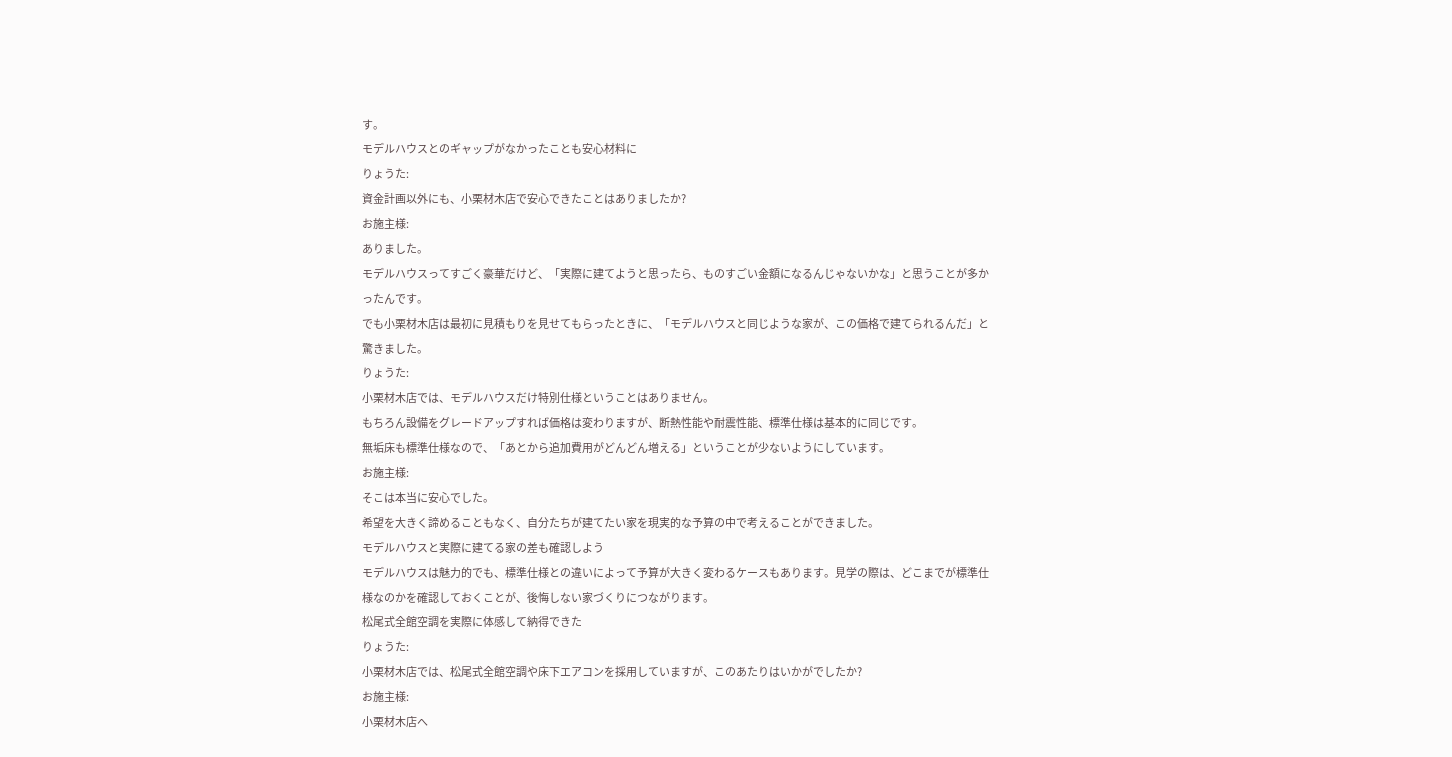す。
モデルハウスとのギャップがなかったことも安心材料に
りょうた:
資金計画以外にも、小栗材木店で安心できたことはありましたか?
お施主様:
ありました。
モデルハウスってすごく豪華だけど、「実際に建てようと思ったら、ものすごい金額になるんじゃないかな」と思うことが多かったんです。
でも小栗材木店は最初に見積もりを見せてもらったときに、「モデルハウスと同じような家が、この価格で建てられるんだ」と驚きました。
りょうた:
小栗材木店では、モデルハウスだけ特別仕様ということはありません。
もちろん設備をグレードアップすれば価格は変わりますが、断熱性能や耐震性能、標準仕様は基本的に同じです。
無垢床も標準仕様なので、「あとから追加費用がどんどん増える」ということが少ないようにしています。
お施主様:
そこは本当に安心でした。
希望を大きく諦めることもなく、自分たちが建てたい家を現実的な予算の中で考えることができました。
モデルハウスと実際に建てる家の差も確認しよう
モデルハウスは魅力的でも、標準仕様との違いによって予算が大きく変わるケースもあります。見学の際は、どこまでが標準仕様なのかを確認しておくことが、後悔しない家づくりにつながります。
松尾式全館空調を実際に体感して納得できた
りょうた:
小栗材木店では、松尾式全館空調や床下エアコンを採用していますが、このあたりはいかがでしたか?
お施主様:
小栗材木店へ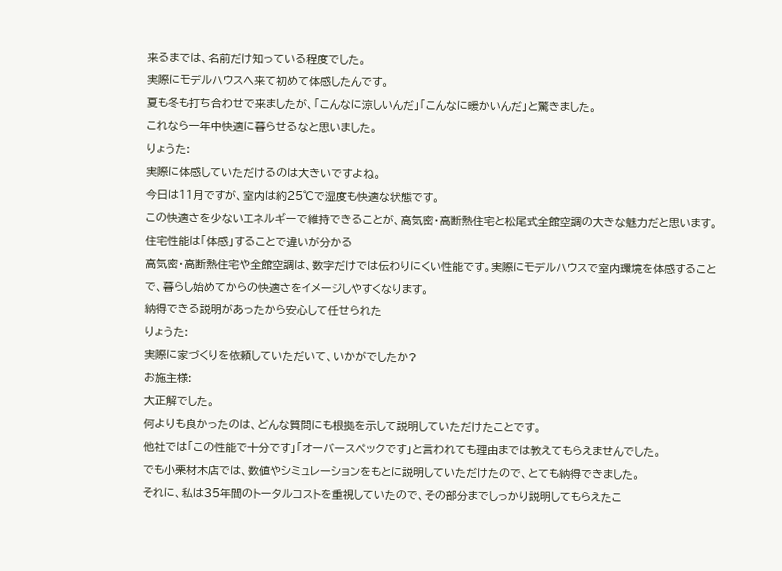来るまでは、名前だけ知っている程度でした。
実際にモデルハウスへ来て初めて体感したんです。
夏も冬も打ち合わせで来ましたが、「こんなに涼しいんだ」「こんなに暖かいんだ」と驚きました。
これなら一年中快適に暮らせるなと思いました。
りょうた:
実際に体感していただけるのは大きいですよね。
今日は11月ですが、室内は約25℃で湿度も快適な状態です。
この快適さを少ないエネルギーで維持できることが、高気密・高断熱住宅と松尾式全館空調の大きな魅力だと思います。
住宅性能は「体感」することで違いが分かる
高気密・高断熱住宅や全館空調は、数字だけでは伝わりにくい性能です。実際にモデルハウスで室内環境を体感することで、暮らし始めてからの快適さをイメージしやすくなります。
納得できる説明があったから安心して任せられた
りょうた:
実際に家づくりを依頼していただいて、いかがでしたか?
お施主様:
大正解でした。
何よりも良かったのは、どんな質問にも根拠を示して説明していただけたことです。
他社では「この性能で十分です」「オーバースペックです」と言われても理由までは教えてもらえませんでした。
でも小栗材木店では、数値やシミュレーションをもとに説明していただけたので、とても納得できました。
それに、私は35年間のトータルコストを重視していたので、その部分までしっかり説明してもらえたこ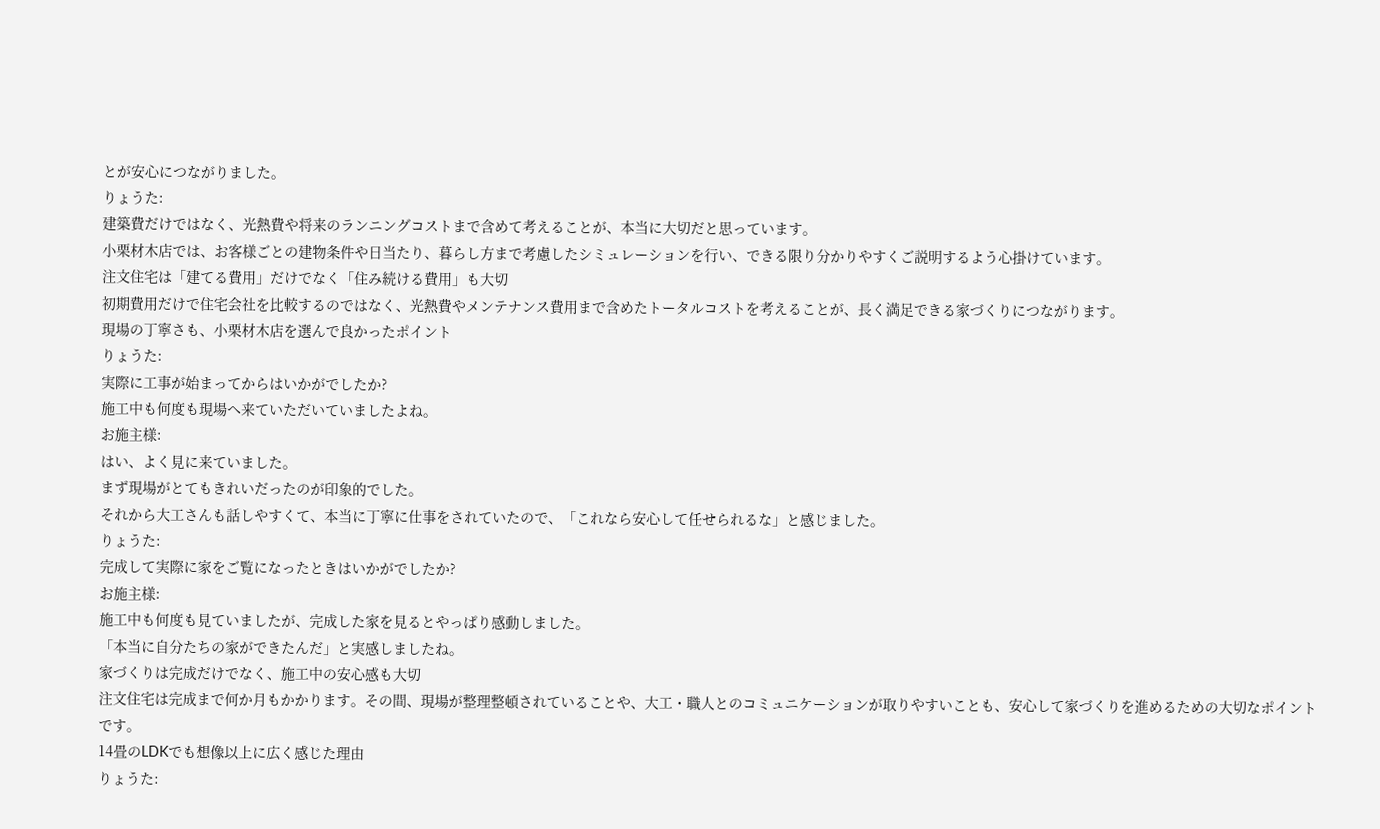とが安心につながりました。
りょうた:
建築費だけではなく、光熱費や将来のランニングコストまで含めて考えることが、本当に大切だと思っています。
小栗材木店では、お客様ごとの建物条件や日当たり、暮らし方まで考慮したシミュレーションを行い、できる限り分かりやすくご説明するよう心掛けています。
注文住宅は「建てる費用」だけでなく「住み続ける費用」も大切
初期費用だけで住宅会社を比較するのではなく、光熱費やメンテナンス費用まで含めたトータルコストを考えることが、長く満足できる家づくりにつながります。
現場の丁寧さも、小栗材木店を選んで良かったポイント
りょうた:
実際に工事が始まってからはいかがでしたか?
施工中も何度も現場へ来ていただいていましたよね。
お施主様:
はい、よく見に来ていました。
まず現場がとてもきれいだったのが印象的でした。
それから大工さんも話しやすくて、本当に丁寧に仕事をされていたので、「これなら安心して任せられるな」と感じました。
りょうた:
完成して実際に家をご覧になったときはいかがでしたか?
お施主様:
施工中も何度も見ていましたが、完成した家を見るとやっぱり感動しました。
「本当に自分たちの家ができたんだ」と実感しましたね。
家づくりは完成だけでなく、施工中の安心感も大切
注文住宅は完成まで何か月もかかります。その間、現場が整理整頓されていることや、大工・職人とのコミュニケーションが取りやすいことも、安心して家づくりを進めるための大切なポイントです。
14畳のLDKでも想像以上に広く感じた理由
りょうた: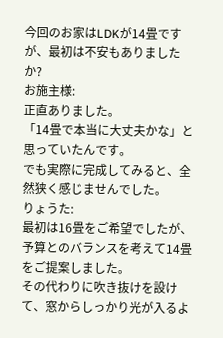今回のお家はLDKが14畳ですが、最初は不安もありましたか?
お施主様:
正直ありました。
「14畳で本当に大丈夫かな」と思っていたんです。
でも実際に完成してみると、全然狭く感じませんでした。
りょうた:
最初は16畳をご希望でしたが、予算とのバランスを考えて14畳をご提案しました。
その代わりに吹き抜けを設けて、窓からしっかり光が入るよ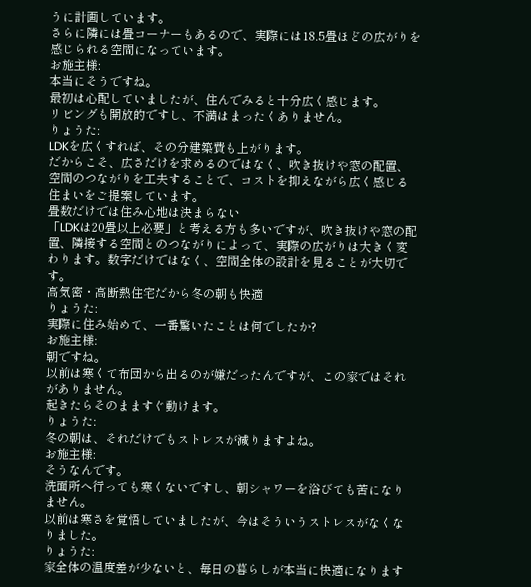うに計画しています。
さらに隣には畳コーナーもあるので、実際には18.5畳ほどの広がりを感じられる空間になっています。
お施主様:
本当にそうですね。
最初は心配していましたが、住んでみると十分広く感じます。
リビングも開放的ですし、不満はまったくありません。
りょうた:
LDKを広くすれば、その分建築費も上がります。
だからこそ、広さだけを求めるのではなく、吹き抜けや窓の配置、空間のつながりを工夫することで、コストを抑えながら広く感じる住まいをご提案しています。
畳数だけでは住み心地は決まらない
「LDKは20畳以上必要」と考える方も多いですが、吹き抜けや窓の配置、隣接する空間とのつながりによって、実際の広がりは大きく変わります。数字だけではなく、空間全体の設計を見ることが大切です。
高気密・高断熱住宅だから冬の朝も快適
りょうた:
実際に住み始めて、一番驚いたことは何でしたか?
お施主様:
朝ですね。
以前は寒くて布団から出るのが嫌だったんですが、この家ではそれがありません。
起きたらそのまますぐ動けます。
りょうた:
冬の朝は、それだけでもストレスが減りますよね。
お施主様:
そうなんです。
洗面所へ行っても寒くないですし、朝シャワーを浴びても苦になりません。
以前は寒さを覚悟していましたが、今はそういうストレスがなくなりました。
りょうた:
家全体の温度差が少ないと、毎日の暮らしが本当に快適になります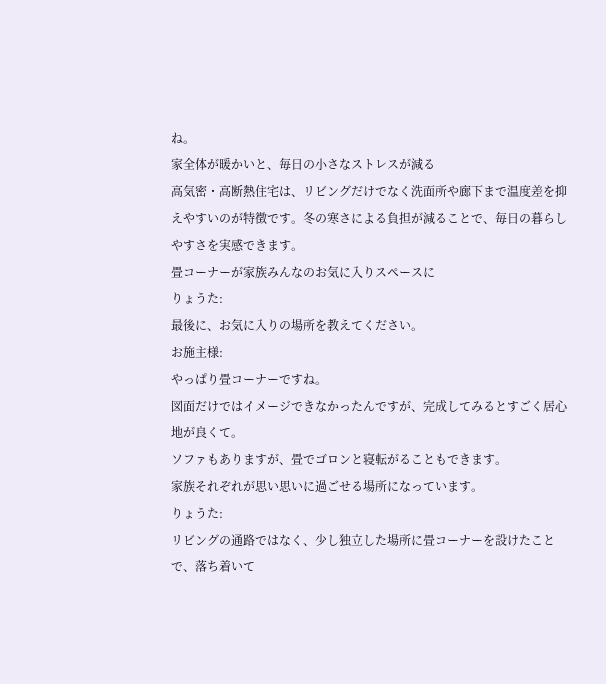ね。
家全体が暖かいと、毎日の小さなストレスが減る
高気密・高断熱住宅は、リビングだけでなく洗面所や廊下まで温度差を抑えやすいのが特徴です。冬の寒さによる負担が減ることで、毎日の暮らしやすさを実感できます。
畳コーナーが家族みんなのお気に入りスペースに
りょうた:
最後に、お気に入りの場所を教えてください。
お施主様:
やっぱり畳コーナーですね。
図面だけではイメージできなかったんですが、完成してみるとすごく居心地が良くて。
ソファもありますが、畳でゴロンと寝転がることもできます。
家族それぞれが思い思いに過ごせる場所になっています。
りょうた:
リビングの通路ではなく、少し独立した場所に畳コーナーを設けたことで、落ち着いて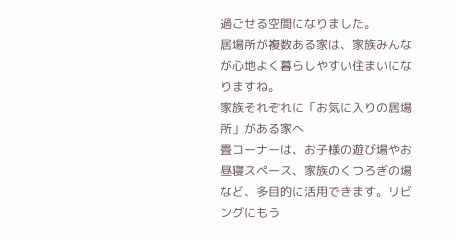過ごせる空間になりました。
居場所が複数ある家は、家族みんなが心地よく暮らしやすい住まいになりますね。
家族それぞれに「お気に入りの居場所」がある家へ
畳コーナーは、お子様の遊び場やお昼寝スペース、家族のくつろぎの場など、多目的に活用できます。リビングにもう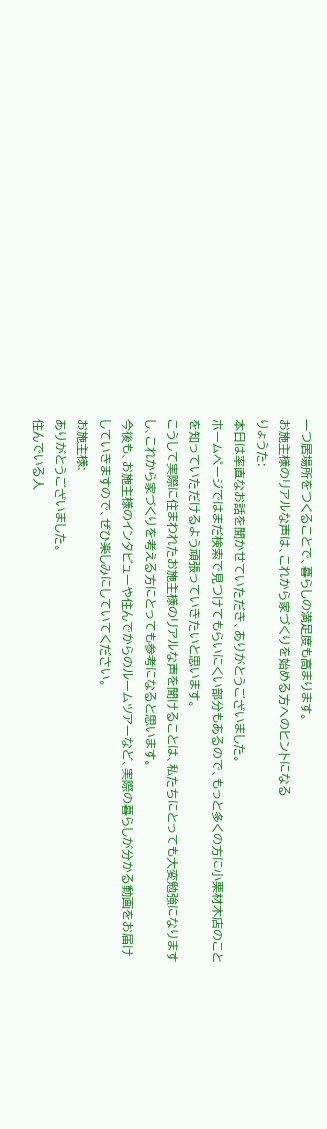一つ居場所をつくることで、暮らしの満足度も高まります。
お施主様のリアルな声は、これから家づくりを始める方へのヒントになる
りょうた:
本日は率直なお話を聞かせていただき、ありがとうございました。
ホームページではまだ検索で見つけてもらいにくい部分もあるので、もっと多くの方に小栗材木店のことを知っていただけるよう頑張っていきたいと思います。
こうして実際に住まわれたお施主様のリアルな声を聞けることは、私たちにとっても大変勉強になりますし、これから家づくりを考える方にとっても参考になると思います。
今後も、お施主様のインタビューや住んでからのルームツアーなど、実際の暮らしが分かる動画をお届けしていきますので、ぜひ楽しみにしていてください。
お施主様:
ありがとうございました。
住んでいる人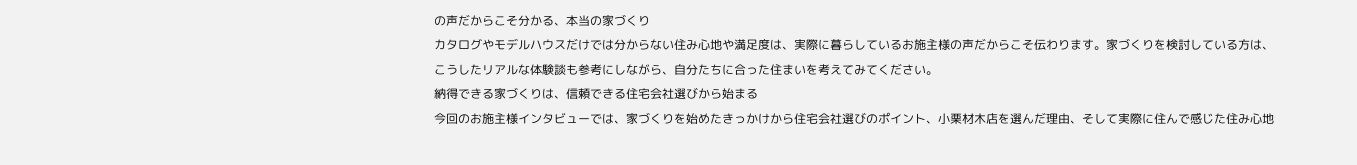の声だからこそ分かる、本当の家づくり
カタログやモデルハウスだけでは分からない住み心地や満足度は、実際に暮らしているお施主様の声だからこそ伝わります。家づくりを検討している方は、こうしたリアルな体験談も参考にしながら、自分たちに合った住まいを考えてみてください。
納得できる家づくりは、信頼できる住宅会社選びから始まる
今回のお施主様インタビューでは、家づくりを始めたきっかけから住宅会社選びのポイント、小栗材木店を選んだ理由、そして実際に住んで感じた住み心地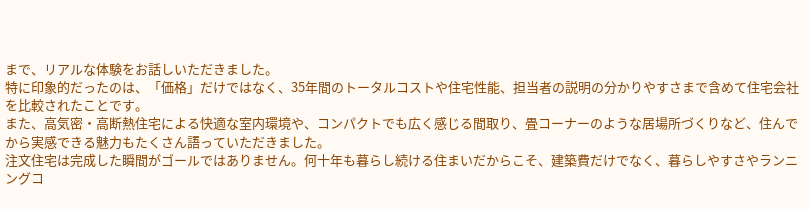まで、リアルな体験をお話しいただきました。
特に印象的だったのは、「価格」だけではなく、35年間のトータルコストや住宅性能、担当者の説明の分かりやすさまで含めて住宅会社を比較されたことです。
また、高気密・高断熱住宅による快適な室内環境や、コンパクトでも広く感じる間取り、畳コーナーのような居場所づくりなど、住んでから実感できる魅力もたくさん語っていただきました。
注文住宅は完成した瞬間がゴールではありません。何十年も暮らし続ける住まいだからこそ、建築費だけでなく、暮らしやすさやランニングコ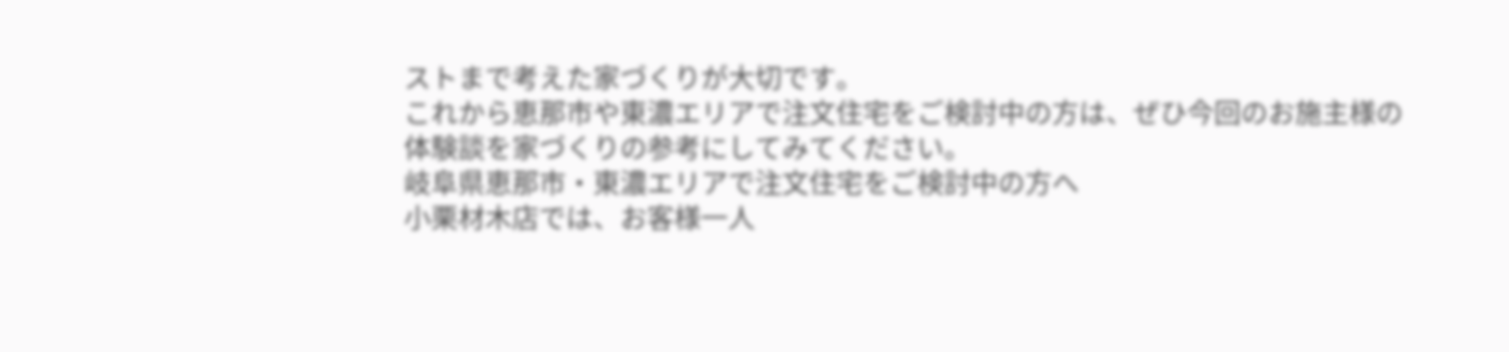ストまで考えた家づくりが大切です。
これから恵那市や東濃エリアで注文住宅をご検討中の方は、ぜひ今回のお施主様の体験談を家づくりの参考にしてみてください。
岐阜県恵那市・東濃エリアで注文住宅をご検討中の方へ
小栗材木店では、お客様一人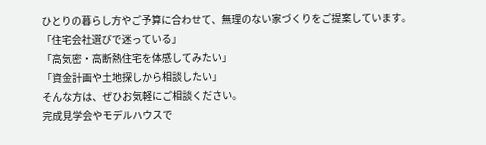ひとりの暮らし方やご予算に合わせて、無理のない家づくりをご提案しています。
「住宅会社選びで迷っている」
「高気密・高断熱住宅を体感してみたい」
「資金計画や土地探しから相談したい」
そんな方は、ぜひお気軽にご相談ください。
完成見学会やモデルハウスで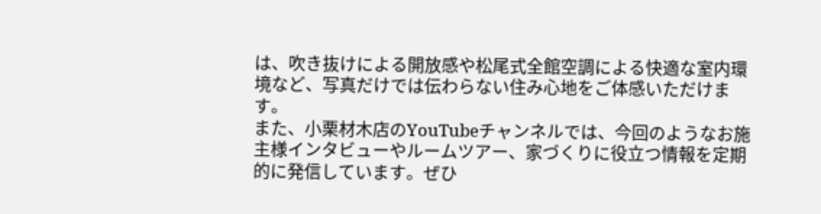は、吹き抜けによる開放感や松尾式全館空調による快適な室内環境など、写真だけでは伝わらない住み心地をご体感いただけます。
また、小栗材木店のYouTubeチャンネルでは、今回のようなお施主様インタビューやルームツアー、家づくりに役立つ情報を定期的に発信しています。ぜひ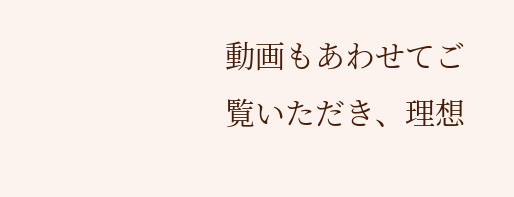動画もあわせてご覧いただき、理想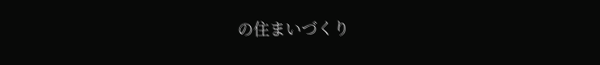の住まいづくり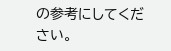の参考にしてください。